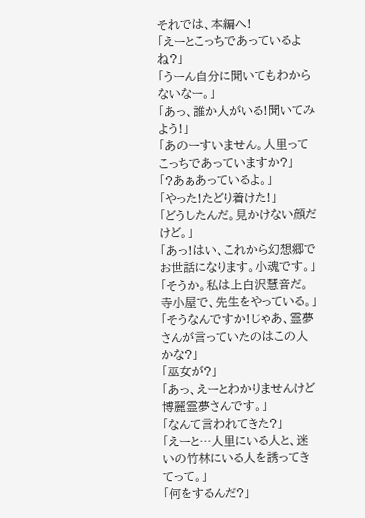それでは、本編へ!
「えーとこっちであっているよね?」
「うーん自分に聞いてもわからないなー。」
「あっ、誰か人がいる!聞いてみよう!」
「あのーすいません。人里ってこっちであっていますか?」
「?あぁあっているよ。」
「やった!たどり着けた!」
「どうしたんだ。見かけない顔だけど。」
「あっ!はい、これから幻想郷でお世話になります。小魂です。」
「そうか。私は上白沢慧音だ。寺小屋で、先生をやっている。」
「そうなんですか!じゃあ、霊夢さんが言っていたのはこの人かな?」
「巫女が?」
「あっ、えーとわかりませんけど博麗霊夢さんです。」
「なんて言われてきた?」
「えーと…人里にいる人と、迷いの竹林にいる人を誘ってきてって。」
「何をするんだ?」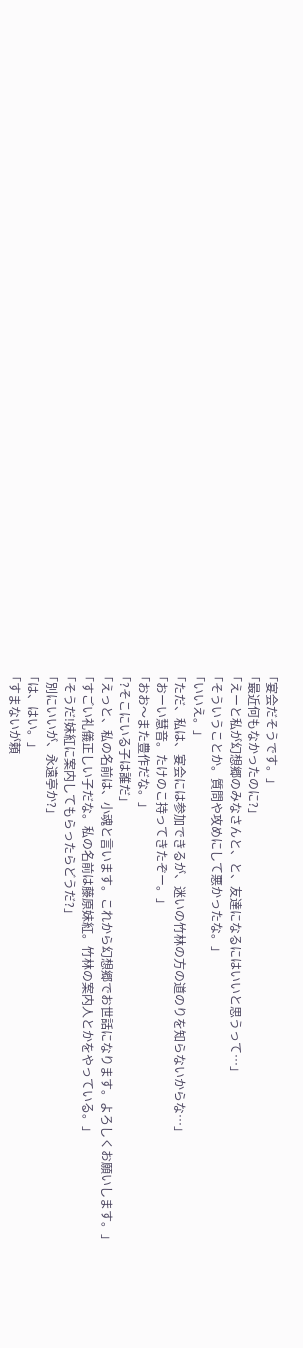「宴会だそうです。」
「最近何もなかったのに?」
「えーと私が幻想郷のみなさんと、と、友達になるにはいいと思うって…」
「そういうことか。質問や攻めにして悪かったな。」
「いいえ。」
「ただ、私は、宴会には参加できるが、迷いの竹林の方の道のりを知らないからな…」
「おーい慧音。たけのこ持ってきたぞー。」
「おお〜また豊作だな。」
「?そこにいる子は誰だ」
「えっと、私の名前は、小魂と言います。これから幻想郷でお世話になります。よろしくお願いします。」
「すごい礼儀正しい子だな。私の名前は藤原妹紅。竹林の案内人とかをやっている。」
「そうだ!妹紅に案内してもらったらどうだ?」
「別にいいが、永遠亭か?」
「は、はい。」
「すまないが頼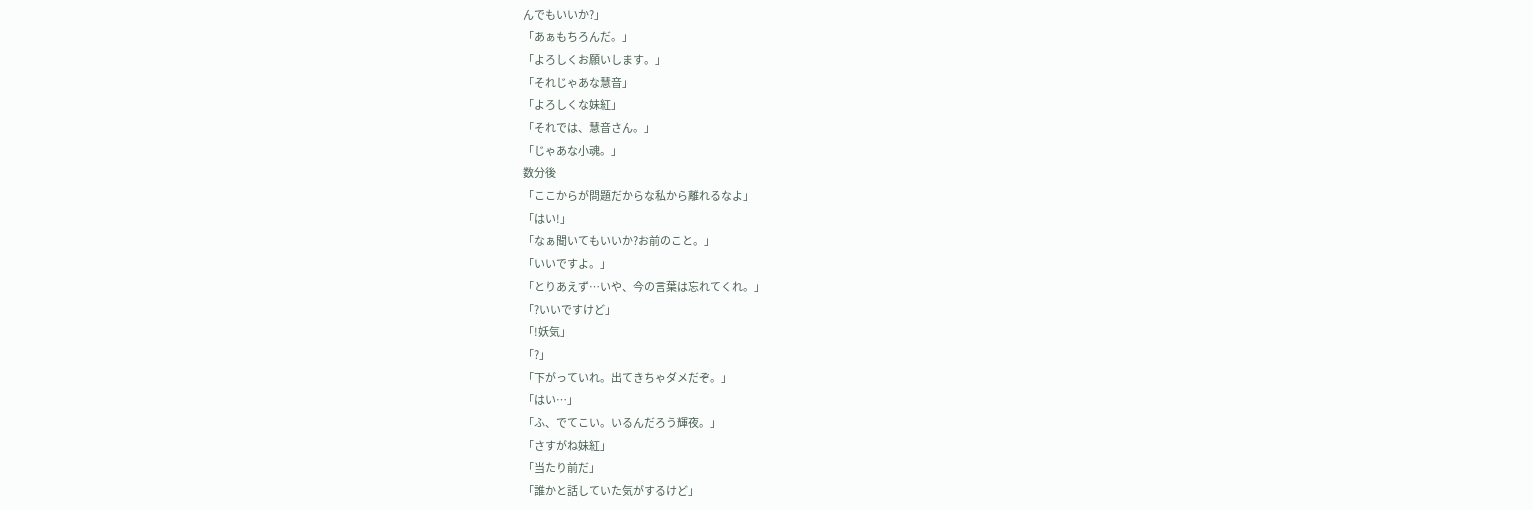んでもいいか?」
「あぁもちろんだ。」
「よろしくお願いします。」
「それじゃあな慧音」
「よろしくな妹紅」
「それでは、慧音さん。」
「じゃあな小魂。」
数分後
「ここからが問題だからな私から離れるなよ」
「はい!」
「なぁ聞いてもいいか?お前のこと。」
「いいですよ。」
「とりあえず…いや、今の言葉は忘れてくれ。」
「?いいですけど」
「!妖気」
「?」
「下がっていれ。出てきちゃダメだぞ。」
「はい…」
「ふ、でてこい。いるんだろう輝夜。」
「さすがね妹紅」
「当たり前だ」
「誰かと話していた気がするけど」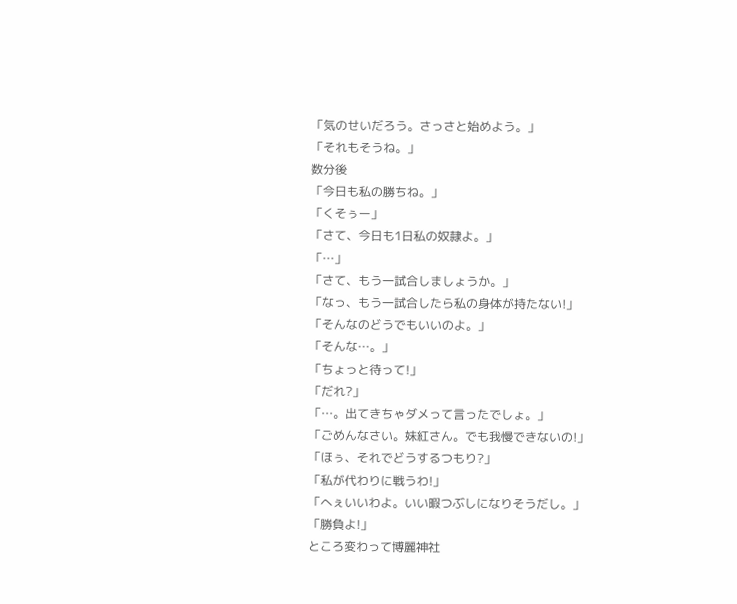「気のせいだろう。さっさと始めよう。」
「それもそうね。」
数分後
「今日も私の勝ちね。」
「くそぅー」
「さて、今日も1日私の奴隷よ。」
「…」
「さて、もう一試合しましょうか。」
「なっ、もう一試合したら私の身体が持たない!」
「そんなのどうでもいいのよ。」
「そんな…。」
「ちょっと待って!」
「だれ?」
「…。出てきちゃダメって言ったでしょ。」
「ごめんなさい。妹紅さん。でも我慢できないの!」
「ほぅ、それでどうするつもり?」
「私が代わりに戦うわ!」
「へぇいいわよ。いい暇つぶしになりそうだし。」
「勝負よ!」
ところ変わって博麗神社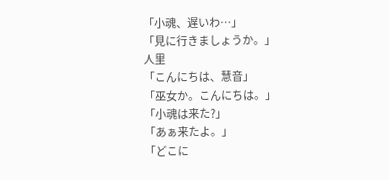「小魂、遅いわ…」
「見に行きましょうか。」
人里
「こんにちは、慧音」
「巫女か。こんにちは。」
「小魂は来た?」
「あぁ来たよ。」
「どこに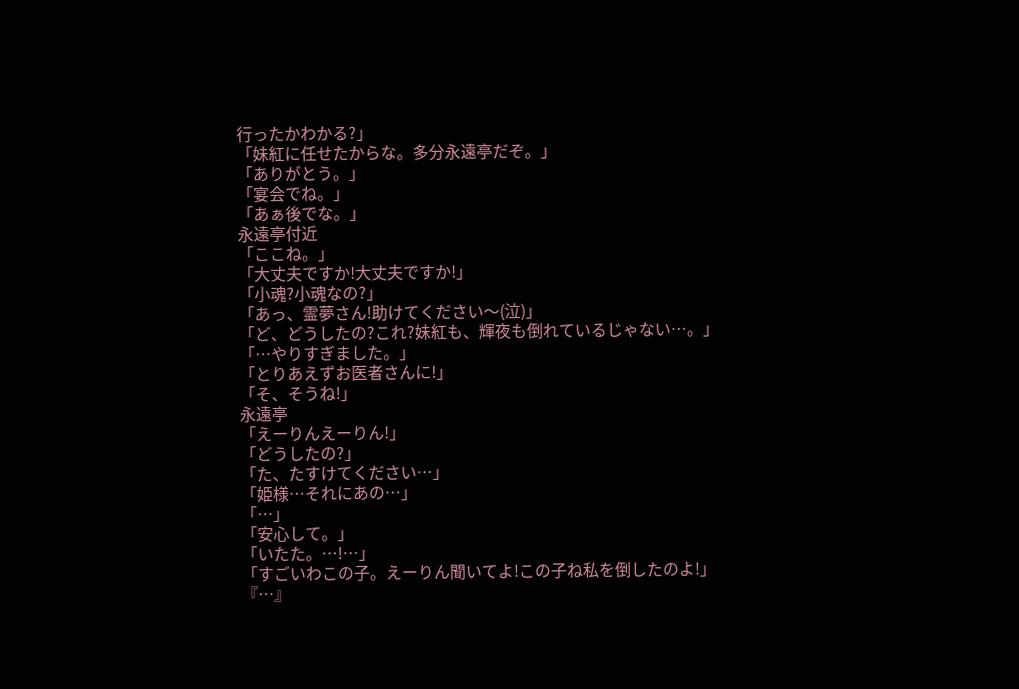行ったかわかる?」
「妹紅に任せたからな。多分永遠亭だぞ。」
「ありがとう。」
「宴会でね。」
「あぁ後でな。」
永遠亭付近
「ここね。」
「大丈夫ですか!大丈夫ですか!」
「小魂?小魂なの?」
「あっ、霊夢さん!助けてください〜(泣)」
「ど、どうしたの?これ?妹紅も、輝夜も倒れているじゃない…。」
「…やりすぎました。」
「とりあえずお医者さんに!」
「そ、そうね!」
永遠亭
「えーりんえーりん!」
「どうしたの?」
「た、たすけてください…」
「姫様…それにあの…」
「…」
「安心して。」
「いたた。…!…」
「すごいわこの子。えーりん聞いてよ!この子ね私を倒したのよ!」
『…』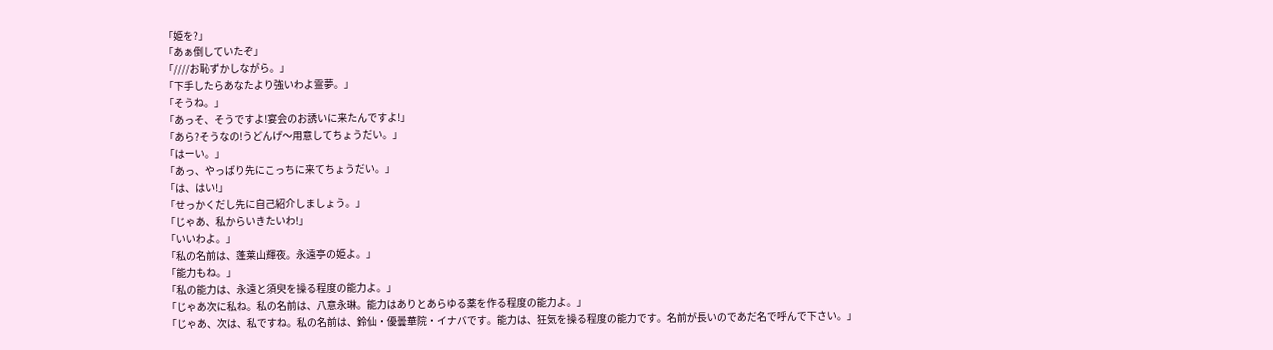「姫を?」
「あぁ倒していたぞ」
「////お恥ずかしながら。」
「下手したらあなたより強いわよ霊夢。」
「そうね。」
「あっそ、そうですよ!宴会のお誘いに来たんですよ!」
「あら?そうなの!うどんげ〜用意してちょうだい。」
「はーい。」
「あっ、やっぱり先にこっちに来てちょうだい。」
「は、はい!」
「せっかくだし先に自己紹介しましょう。」
「じゃあ、私からいきたいわ!」
「いいわよ。」
「私の名前は、蓬莱山輝夜。永遠亭の姫よ。」
「能力もね。」
「私の能力は、永遠と須臾を操る程度の能力よ。」
「じゃあ次に私ね。私の名前は、八意永琳。能力はありとあらゆる薬を作る程度の能力よ。」
「じゃあ、次は、私ですね。私の名前は、鈴仙・優曇華院・イナバです。能力は、狂気を操る程度の能力です。名前が長いのであだ名で呼んで下さい。」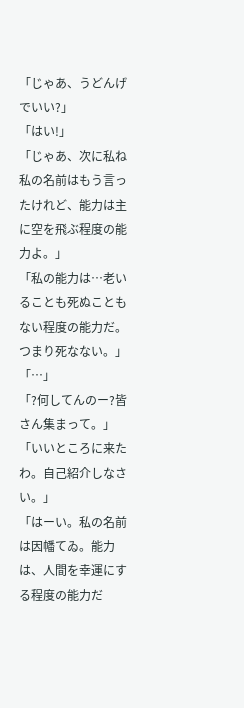「じゃあ、うどんげでいい?」
「はい!」
「じゃあ、次に私ね私の名前はもう言ったけれど、能力は主に空を飛ぶ程度の能力よ。」
「私の能力は…老いることも死ぬこともない程度の能力だ。つまり死なない。」
「…」
「?何してんのー?皆さん集まって。」
「いいところに来たわ。自己紹介しなさい。」
「はーい。私の名前は因幡てゐ。能力は、人間を幸運にする程度の能力だ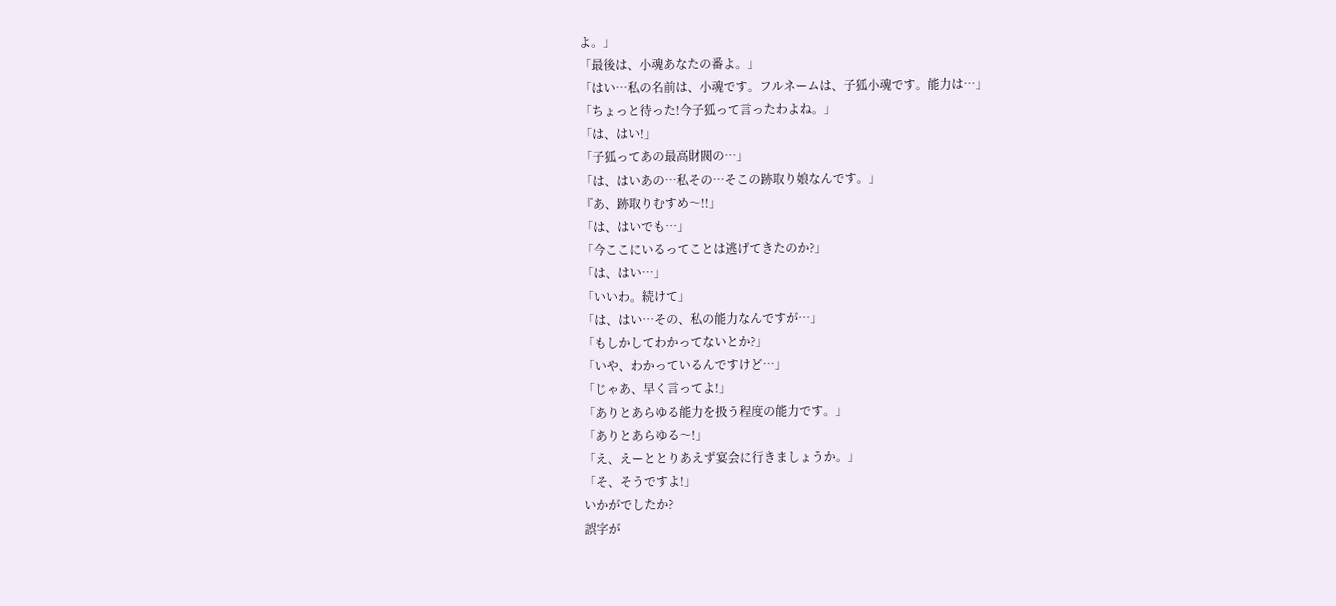よ。」
「最後は、小魂あなたの番よ。」
「はい…私の名前は、小魂です。フルネームは、子狐小魂です。能力は…」
「ちょっと待った!今子狐って言ったわよね。」
「は、はい!」
「子狐ってあの最高財閥の…」
「は、はいあの…私その…そこの跡取り娘なんです。」
『あ、跡取りむすめ〜!!」
「は、はいでも…」
「今ここにいるってことは逃げてきたのか?」
「は、はい…」
「いいわ。続けて」
「は、はい…その、私の能力なんですが…」
「もしかしてわかってないとか?」
「いや、わかっているんですけど…」
「じゃあ、早く言ってよ!」
「ありとあらゆる能力を扱う程度の能力です。」
「ありとあらゆる〜!」
「え、えーととりあえず宴会に行きましょうか。」
「そ、そうですよ!」
いかがでしたか?
誤字が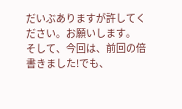だいぶありますが許してください。お願いします。
そして、今回は、前回の倍書きました!でも、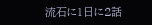流石に1日に2話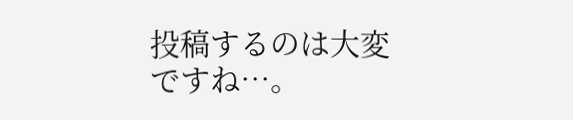投稿するのは大変ですね…。